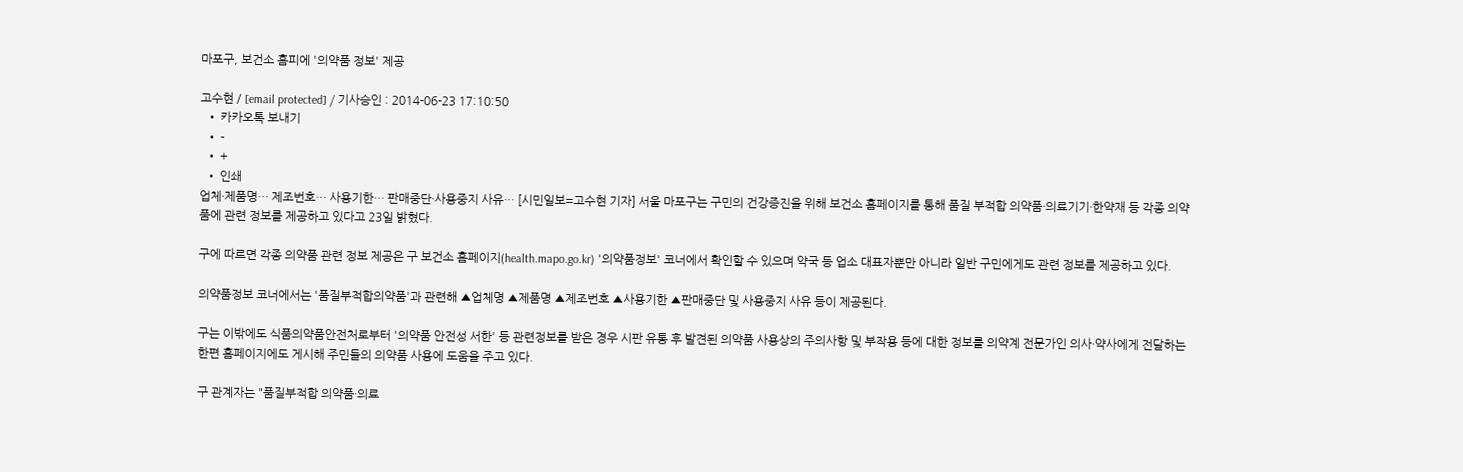마포구, 보건소 홈피에 '의약품 정보' 제공

고수현 / [email protected] / 기사승인 : 2014-06-23 17:10:50
  • 카카오톡 보내기
  • -
  • +
  • 인쇄
업체·제품명… 제조번호… 사용기한… 판매중단·사용중지 사유… [시민일보=고수현 기자] 서울 마포구는 구민의 건강증진을 위해 보건소 홈페이지를 통해 품질 부적합 의약품·의료기기·한약재 등 각종 의약품에 관련 정보를 제공하고 있다고 23일 밝혔다.

구에 따르면 각종 의약품 관련 정보 제공은 구 보건소 홈페이지(health.mapo.go.kr) '의약품정보' 코너에서 확인할 수 있으며 약국 등 업소 대표자뿐만 아니라 일반 구민에게도 관련 정보를 제공하고 있다.

의약품정보 코너에서는 '품질부적합의약품'과 관련해 ▲업체명 ▲제품명 ▲제조번호 ▲사용기한 ▲판매중단 및 사용중지 사유 등이 제공된다.

구는 이밖에도 식품의약품안전처로부터 '의약품 안전성 서한' 등 관련정보를 받은 경우 시판 유통 후 발견된 의약품 사용상의 주의사항 및 부작용 등에 대한 정보를 의약계 전문가인 의사·약사에게 전달하는 한편 홈페이지에도 게시해 주민들의 의약품 사용에 도움을 주고 있다.

구 관계자는 "품질부적합 의약품·의료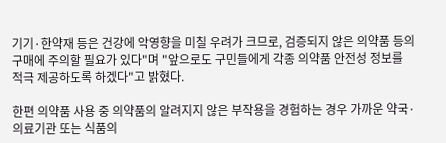기기·한약재 등은 건강에 악영향을 미칠 우려가 크므로, 검증되지 않은 의약품 등의 구매에 주의할 필요가 있다"며 "앞으로도 구민들에게 각종 의약품 안전성 정보를 적극 제공하도록 하겠다"고 밝혔다.

한편 의약품 사용 중 의약품의 알려지지 않은 부작용을 경험하는 경우 가까운 약국·의료기관 또는 식품의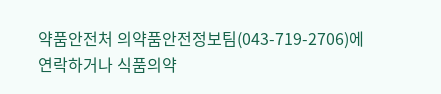약품안전처 의약품안전정보팀(043-719-2706)에 연락하거나 식품의약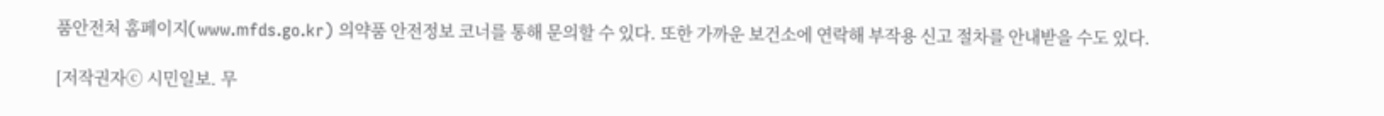품안전처 홈페이지(www.mfds.go.kr) 의약품 안전정보 코너를 통해 문의할 수 있다. 또한 가까운 보건소에 연락해 부작용 신고 절차를 안내받을 수도 있다.

[저작권자ⓒ 시민일보. 무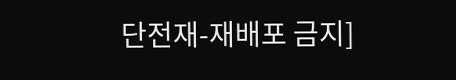단전재-재배포 금지]